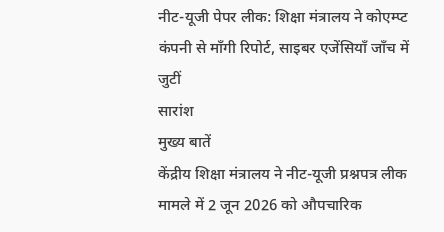नीट-यूजी पेपर लीक: शिक्षा मंत्रालय ने कोएम्प्ट कंपनी से माँगी रिपोर्ट, साइबर एजेंसियाँ जाँच में जुटीं
सारांश
मुख्य बातें
केंद्रीय शिक्षा मंत्रालय ने नीट-यूजी प्रश्नपत्र लीक मामले में 2 जून 2026 को औपचारिक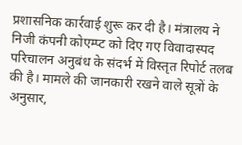प्रशासनिक कार्रवाई शुरू कर दी है। मंत्रालय ने निजी कंपनी कोएम्प्ट को दिए गए विवादास्पद परिचालन अनुबंध के संदर्भ में विस्तृत रिपोर्ट तलब की है। मामले की जानकारी रखने वाले सूत्रों के अनुसार,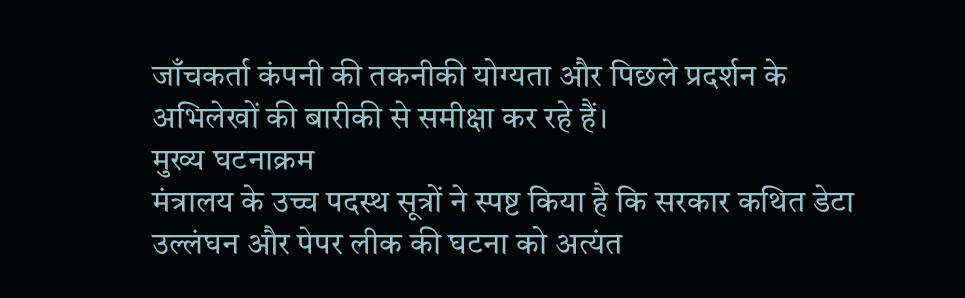जाँचकर्ता कंपनी की तकनीकी योग्यता और पिछले प्रदर्शन के अभिलेखों की बारीकी से समीक्षा कर रहे हैं।
मुख्य घटनाक्रम
मंत्रालय के उच्च पदस्थ सूत्रों ने स्पष्ट किया है कि सरकार कथित डेटा उल्लंघन और पेपर लीक की घटना को अत्यंत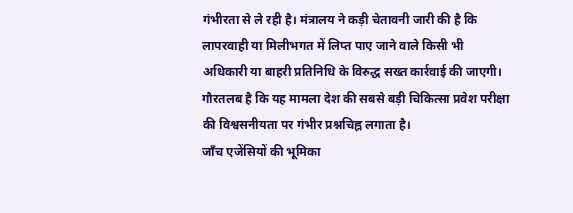गंभीरता से ले रही है। मंत्रालय ने कड़ी चेतावनी जारी की है कि लापरवाही या मिलीभगत में लिप्त पाए जाने वाले किसी भी अधिकारी या बाहरी प्रतिनिधि के विरुद्ध सख्त कार्रवाई की जाएगी। गौरतलब है कि यह मामला देश की सबसे बड़ी चिकित्सा प्रवेश परीक्षा की विश्वसनीयता पर गंभीर प्रश्नचिह्न लगाता है।
जाँच एजेंसियों की भूमिका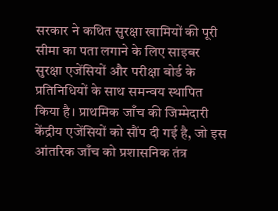सरकार ने कथित सुरक्षा खामियों की पूरी सीमा का पता लगाने के लिए साइबर सुरक्षा एजेंसियों और परीक्षा बोर्ड के प्रतिनिधियों के साथ समन्वय स्थापित किया है। प्राथमिक जाँच की जिम्मेदारी केंद्रीय एजेंसियों को सौंप दी गई है, जो इस आंतरिक जाँच को प्रशासनिक तंत्र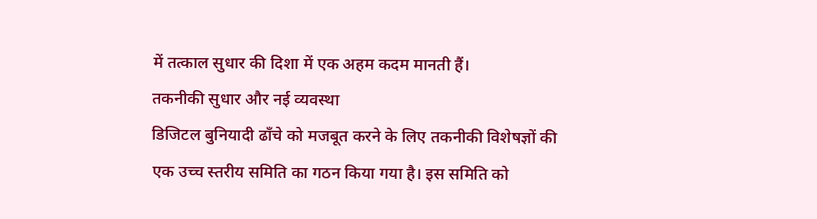में तत्काल सुधार की दिशा में एक अहम कदम मानती हैं।
तकनीकी सुधार और नई व्यवस्था
डिजिटल बुनियादी ढाँचे को मजबूत करने के लिए तकनीकी विशेषज्ञों की एक उच्च स्तरीय समिति का गठन किया गया है। इस समिति को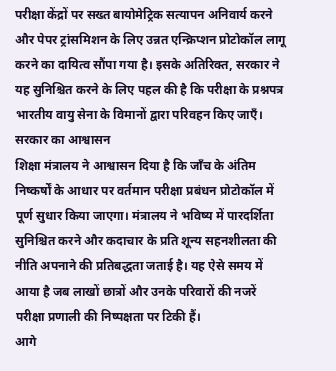परीक्षा केंद्रों पर सख्त बायोमेट्रिक सत्यापन अनिवार्य करने और पेपर ट्रांसमिशन के लिए उन्नत एन्क्रिप्शन प्रोटोकॉल लागू करने का दायित्व सौंपा गया है। इसके अतिरिक्त, सरकार ने यह सुनिश्चित करने के लिए पहल की है कि परीक्षा के प्रश्नपत्र भारतीय वायु सेना के विमानों द्वारा परिवहन किए जाएँ।
सरकार का आश्वासन
शिक्षा मंत्रालय ने आश्वासन दिया है कि जाँच के अंतिम निष्कर्षों के आधार पर वर्तमान परीक्षा प्रबंधन प्रोटोकॉल में पूर्ण सुधार किया जाएगा। मंत्रालय ने भविष्य में पारदर्शिता सुनिश्चित करने और कदाचार के प्रति शून्य सहनशीलता की नीति अपनाने की प्रतिबद्धता जताई है। यह ऐसे समय में आया है जब लाखों छात्रों और उनके परिवारों की नजरें परीक्षा प्रणाली की निष्पक्षता पर टिकी हैं।
आगे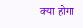क्या होगा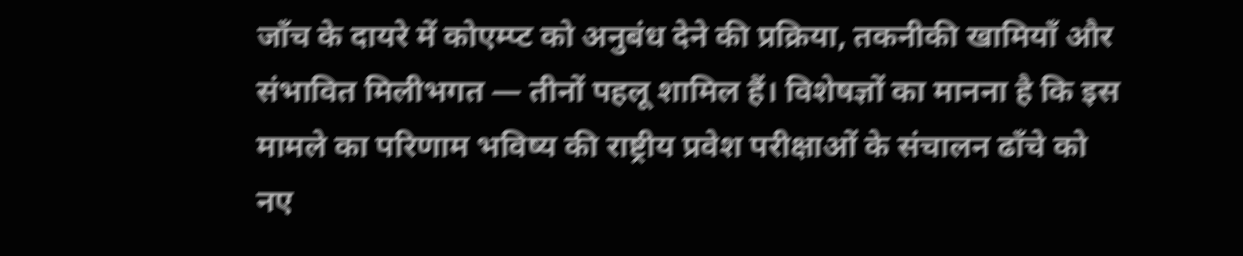जाँच के दायरे में कोएम्प्ट को अनुबंध देने की प्रक्रिया, तकनीकी खामियाँ और संभावित मिलीभगत — तीनों पहलू शामिल हैं। विशेषज्ञों का मानना है कि इस मामले का परिणाम भविष्य की राष्ट्रीय प्रवेश परीक्षाओं के संचालन ढाँचे को नए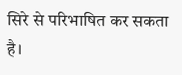सिरे से परिभाषित कर सकता है।